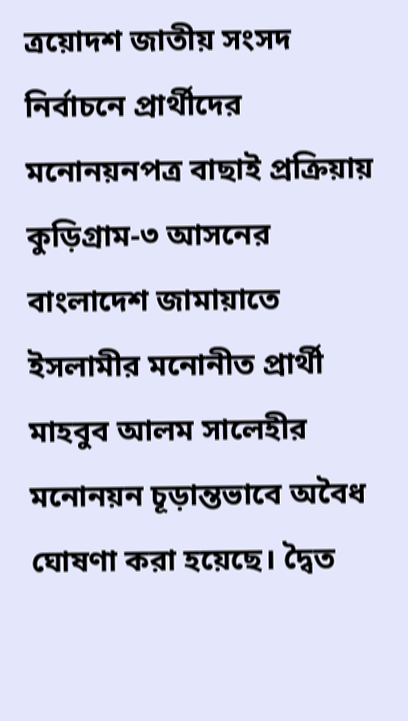ত্রয়োদশ জাতীয় সংসদ নির্বাচনে প্রার্থীদের মনোনয়নপত্র বাছাই প্রক্রিয়ায় কুড়িগ্রাম-৩ আসনের বাংলাদেশ জামায়াতে ইসলামীর মনোনীত প্রার্থী মাহবুব আলম সালেহীর মনোনয়ন চূড়ান্তভাবে অবৈধ ঘোষণা করা হয়েছে। দ্বৈত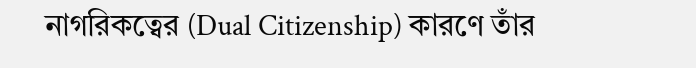নাগরিকত্বের (Dual Citizenship) কারণে তাঁর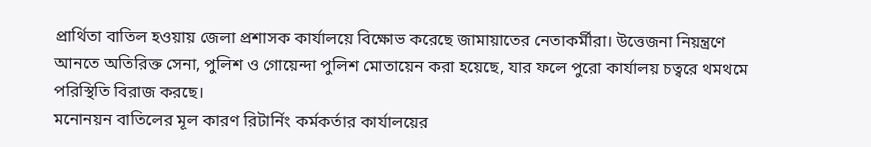প্রার্থিতা বাতিল হওয়ায় জেলা প্রশাসক কার্যালয়ে বিক্ষোভ করেছে জামায়াতের নেতাকর্মীরা। উত্তেজনা নিয়ন্ত্রণে আনতে অতিরিক্ত সেনা, পুলিশ ও গোয়েন্দা পুলিশ মোতায়েন করা হয়েছে, যার ফলে পুরো কার্যালয় চত্বরে থমথমে পরিস্থিতি বিরাজ করছে।
মনোনয়ন বাতিলের মূল কারণ রিটার্নিং কর্মকর্তার কার্যালয়ের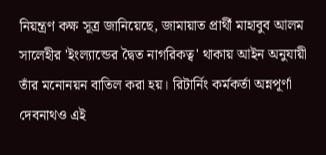নিয়ন্ত্রণ কক্ষ সূত্র জানিয়েছে, জামায়াত প্রার্থী মাহাবুব আলম সালেহীর 'ইংল্যান্ডের দ্বৈত নাগরিকত্ব' থাকায় আইন অনুযায়ী তাঁর মনোনয়ন বাতিল করা হয়। রিটার্নিং কর্মকর্তা অন্নপূর্ণা দেবনাথও এই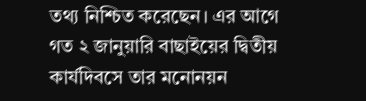তথ্য নিশ্চিত করেছেন। এর আগে গত ২ জানুয়ারি বাছাইয়ের দ্বিতীয় কার্যদিবসে তার মনোনয়ন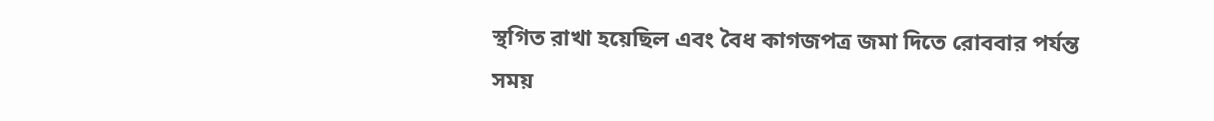স্থগিত রাখা হয়েছিল এবং বৈধ কাগজপত্র জমা দিতে রোববার পর্যন্ত সময়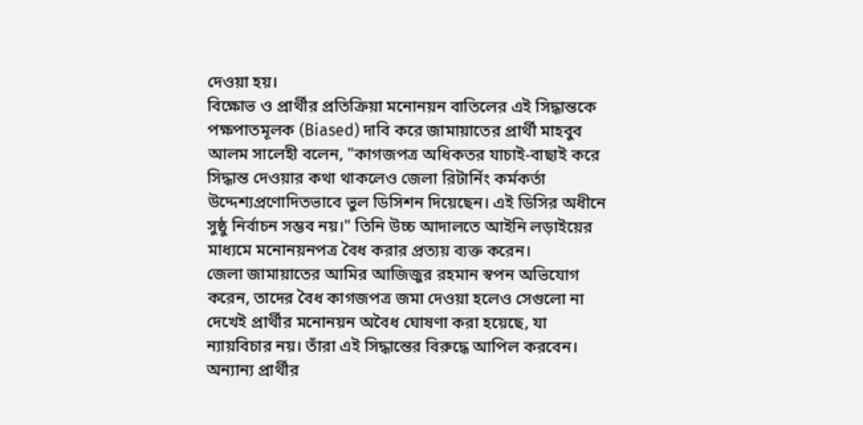দেওয়া হয়।
বিক্ষোভ ও প্রার্থীর প্রতিক্রিয়া মনোনয়ন বাতিলের এই সিদ্ধান্তকে পক্ষপাতমূলক (Biased) দাবি করে জামায়াতের প্রার্থী মাহবুব আলম সালেহী বলেন, "কাগজপত্র অধিকতর যাচাই-বাছাই করে সিদ্ধান্ত দেওয়ার কথা থাকলেও জেলা রিটার্নিং কর্মকর্তা উদ্দেশ্যপ্রণোদিতভাবে ভুল ডিসিশন দিয়েছেন। এই ডিসির অধীনে সুষ্ঠু নির্বাচন সম্ভব নয়।" তিনি উচ্চ আদালতে আইনি লড়াইয়ের মাধ্যমে মনোনয়নপত্র বৈধ করার প্রত্যয় ব্যক্ত করেন।
জেলা জামায়াতের আমির আজিজুর রহমান স্বপন অভিযোগ করেন, তাদের বৈধ কাগজপত্র জমা দেওয়া হলেও সেগুলো না দেখেই প্রার্থীর মনোনয়ন অবৈধ ঘোষণা করা হয়েছে, যা ন্যায়বিচার নয়। তাঁরা এই সিদ্ধান্তের বিরুদ্ধে আপিল করবেন।
অন্যান্য প্রার্থীর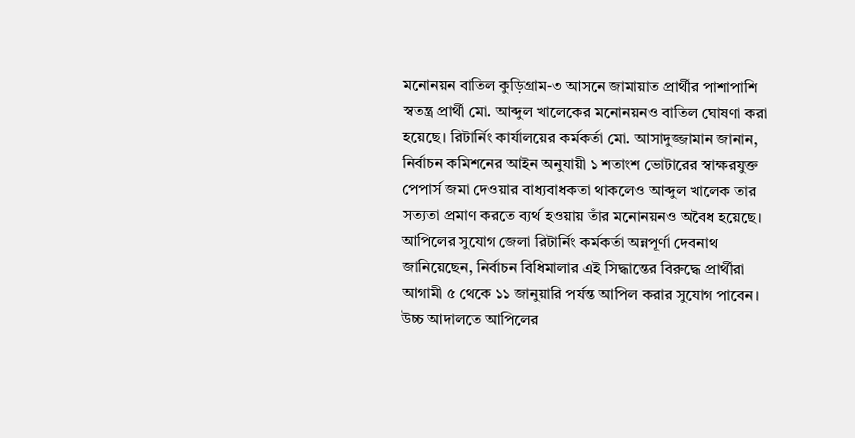মনোনয়ন বাতিল কুড়িগ্রাম-৩ আসনে জামায়াত প্রার্থীর পাশাপাশি স্বতন্ত্র প্রার্থী মো. আব্দুল খালেকের মনোনয়নও বাতিল ঘোষণা করা হয়েছে। রিটার্নিং কার্যালয়ের কর্মকর্তা মো. আসাদুজ্জামান জানান, নির্বাচন কমিশনের আইন অনুযায়ী ১ শতাংশ ভোটারের স্বাক্ষরযুক্ত পেপার্স জমা দেওয়ার বাধ্যবাধকতা থাকলেও আব্দুল খালেক তার সত্যতা প্রমাণ করতে ব্যর্থ হওয়ায় তাঁর মনোনয়নও অবৈধ হয়েছে।
আপিলের সুযোগ জেলা রিটার্নিং কর্মকর্তা অন্নপূর্ণা দেবনাথ জানিয়েছেন, নির্বাচন বিধিমালার এই সিদ্ধান্তের বিরুদ্ধে প্রার্থীরা আগামী ৫ থেকে ১১ জানুয়ারি পর্যন্ত আপিল করার সুযোগ পাবেন। উচ্চ আদালতে আপিলের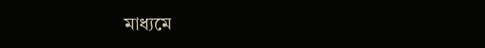মাধ্যমে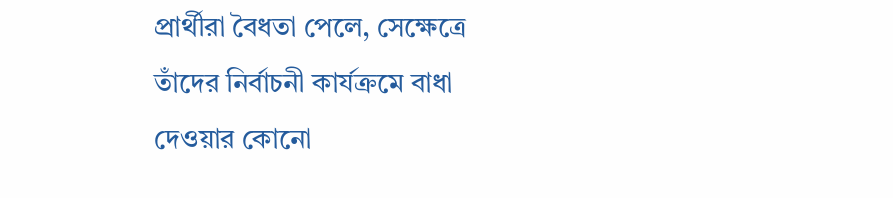প্রার্থীরা বৈধতা পেলে, সেক্ষেত্রে তাঁদের নির্বাচনী কার্যক্রমে বাধা দেওয়ার কোনো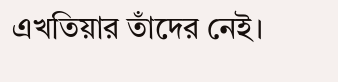এখতিয়ার তাঁদের নেই।